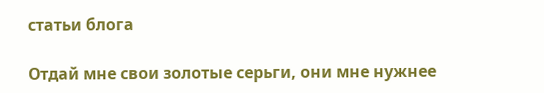статьи блога

Отдай мне свои золотые серьги, они мне нужнее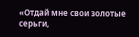«Отдай мне свои золотые серьги,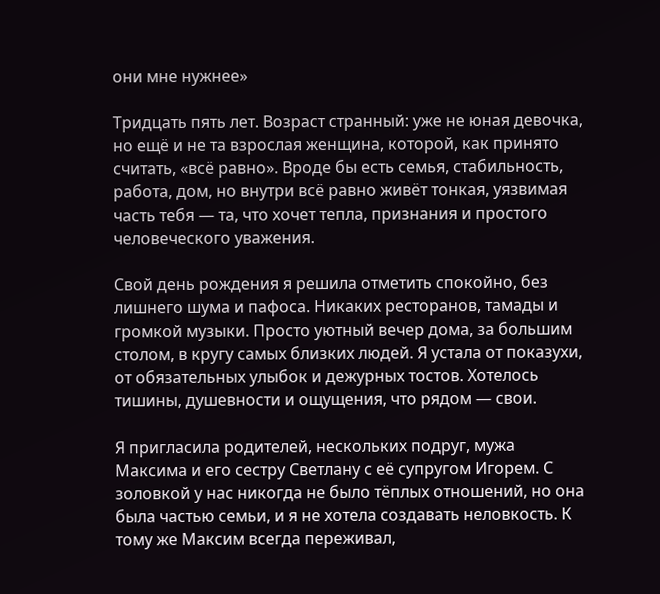они мне нужнее»

Тридцать пять лет. Возраст странный: уже не юная девочка, но ещё и не та взрослая женщина, которой, как принято считать, «всё равно». Вроде бы есть семья, стабильность, работа, дом, но внутри всё равно живёт тонкая, уязвимая часть тебя — та, что хочет тепла, признания и простого человеческого уважения.

Свой день рождения я решила отметить спокойно, без лишнего шума и пафоса. Никаких ресторанов, тамады и громкой музыки. Просто уютный вечер дома, за большим столом, в кругу самых близких людей. Я устала от показухи, от обязательных улыбок и дежурных тостов. Хотелось тишины, душевности и ощущения, что рядом — свои.

Я пригласила родителей, нескольких подруг, мужа Максима и его сестру Светлану с её супругом Игорем. С золовкой у нас никогда не было тёплых отношений, но она была частью семьи, и я не хотела создавать неловкость. К тому же Максим всегда переживал,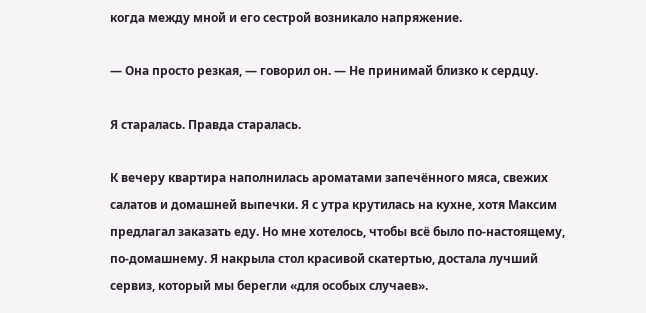когда между мной и его сестрой возникало напряжение.

— Она просто резкая, — говорил он. — Не принимай близко к сердцу.

Я старалась. Правда старалась.

К вечеру квартира наполнилась ароматами запечённого мяса, свежих салатов и домашней выпечки. Я с утра крутилась на кухне, хотя Максим предлагал заказать еду. Но мне хотелось, чтобы всё было по-настоящему, по-домашнему. Я накрыла стол красивой скатертью, достала лучший сервиз, который мы берегли «для особых случаев».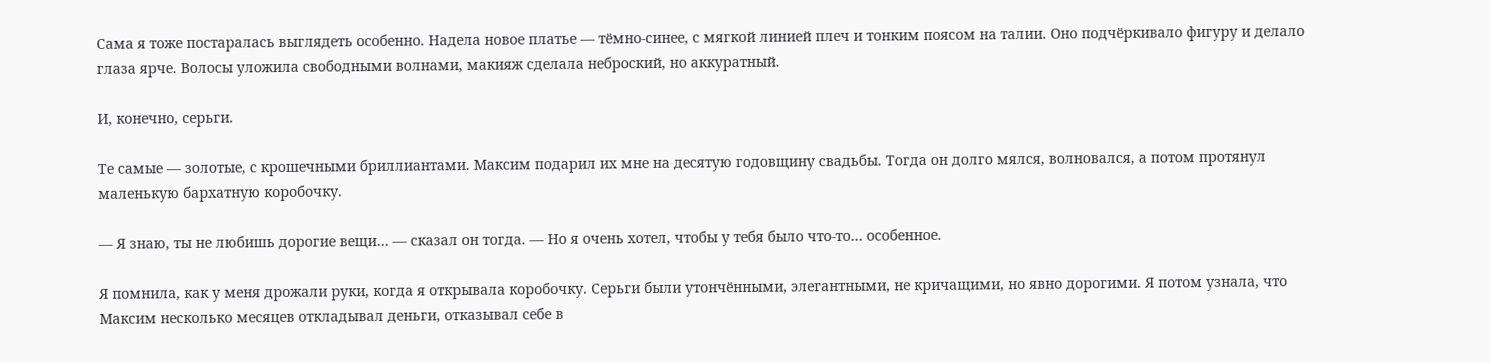Сама я тоже постаралась выглядеть особенно. Надела новое платье — тёмно-синее, с мягкой линией плеч и тонким поясом на талии. Оно подчёркивало фигуру и делало глаза ярче. Волосы уложила свободными волнами, макияж сделала неброский, но аккуратный.

И, конечно, серьги.

Те самые — золотые, с крошечными бриллиантами. Максим подарил их мне на десятую годовщину свадьбы. Тогда он долго мялся, волновался, а потом протянул маленькую бархатную коробочку.

— Я знаю, ты не любишь дорогие вещи… — сказал он тогда. — Но я очень хотел, чтобы у тебя было что-то… особенное.

Я помнила, как у меня дрожали руки, когда я открывала коробочку. Серьги были утончёнными, элегантными, не кричащими, но явно дорогими. Я потом узнала, что Максим несколько месяцев откладывал деньги, отказывал себе в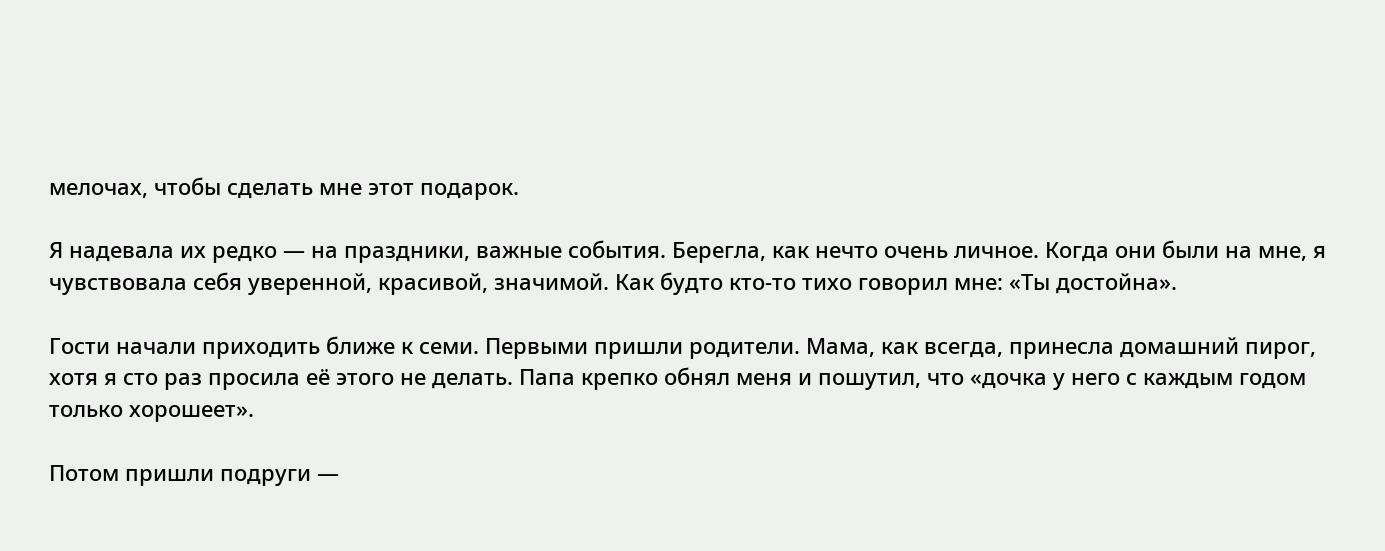мелочах, чтобы сделать мне этот подарок.

Я надевала их редко — на праздники, важные события. Берегла, как нечто очень личное. Когда они были на мне, я чувствовала себя уверенной, красивой, значимой. Как будто кто-то тихо говорил мне: «Ты достойна».

Гости начали приходить ближе к семи. Первыми пришли родители. Мама, как всегда, принесла домашний пирог, хотя я сто раз просила её этого не делать. Папа крепко обнял меня и пошутил, что «дочка у него с каждым годом только хорошеет».

Потом пришли подруги —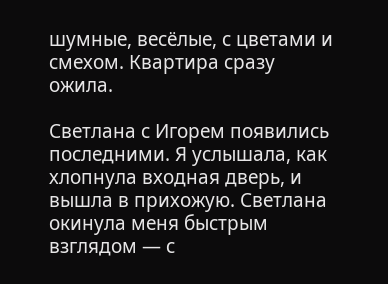шумные, весёлые, с цветами и смехом. Квартира сразу ожила.

Светлана с Игорем появились последними. Я услышала, как хлопнула входная дверь, и вышла в прихожую. Светлана окинула меня быстрым взглядом — с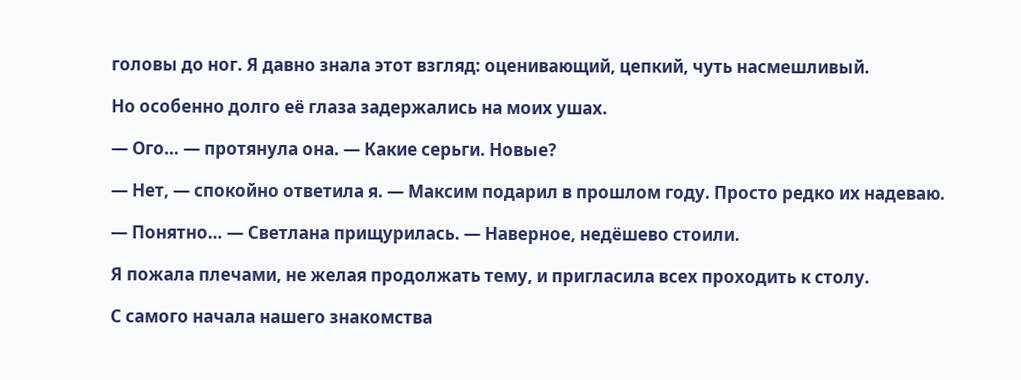головы до ног. Я давно знала этот взгляд: оценивающий, цепкий, чуть насмешливый.

Но особенно долго её глаза задержались на моих ушах.

— Ого… — протянула она. — Какие серьги. Новые?

— Нет, — спокойно ответила я. — Максим подарил в прошлом году. Просто редко их надеваю.

— Понятно… — Светлана прищурилась. — Наверное, недёшево стоили.

Я пожала плечами, не желая продолжать тему, и пригласила всех проходить к столу.

С самого начала нашего знакомства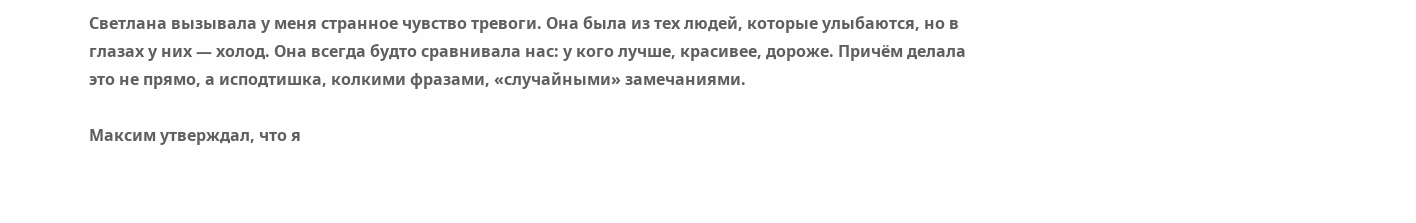Светлана вызывала у меня странное чувство тревоги. Она была из тех людей, которые улыбаются, но в глазах у них — холод. Она всегда будто сравнивала нас: у кого лучше, красивее, дороже. Причём делала это не прямо, а исподтишка, колкими фразами, «случайными» замечаниями.

Максим утверждал, что я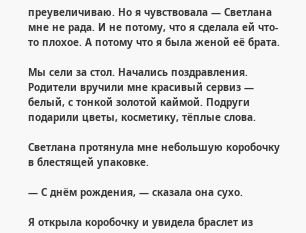преувеличиваю. Но я чувствовала — Светлана мне не рада. И не потому, что я сделала ей что-то плохое. А потому что я была женой её брата.

Мы сели за стол. Начались поздравления. Родители вручили мне красивый сервиз — белый, с тонкой золотой каймой. Подруги подарили цветы, косметику, тёплые слова.

Светлана протянула мне небольшую коробочку в блестящей упаковке.

— С днём рождения, — сказала она сухо.

Я открыла коробочку и увидела браслет из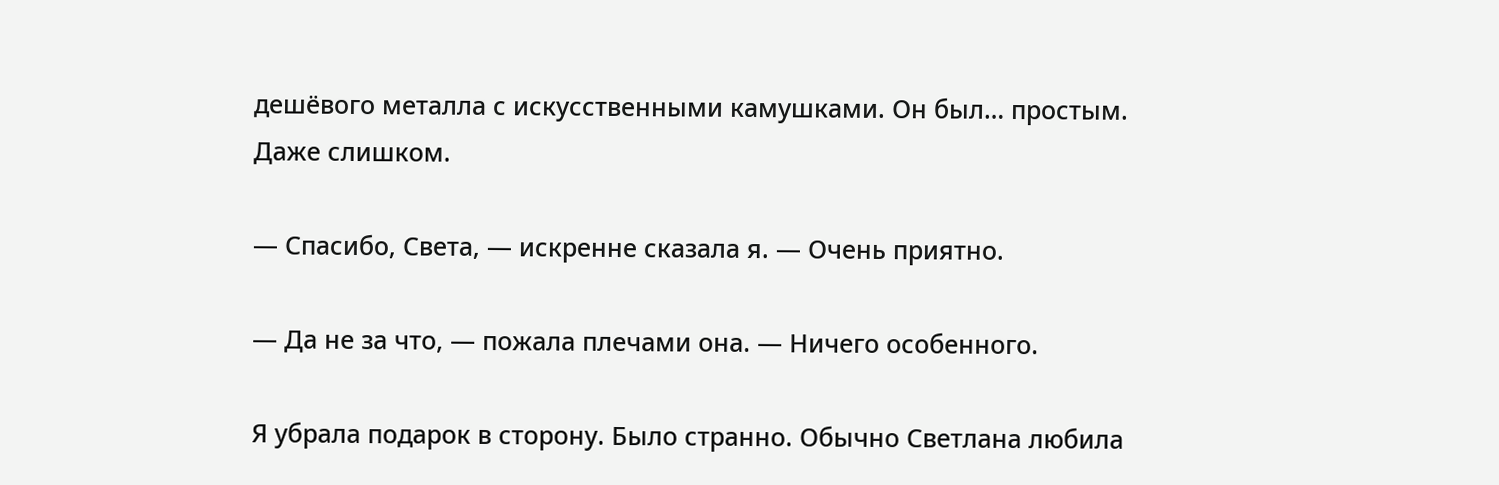дешёвого металла с искусственными камушками. Он был… простым. Даже слишком.

— Спасибо, Света, — искренне сказала я. — Очень приятно.

— Да не за что, — пожала плечами она. — Ничего особенного.

Я убрала подарок в сторону. Было странно. Обычно Светлана любила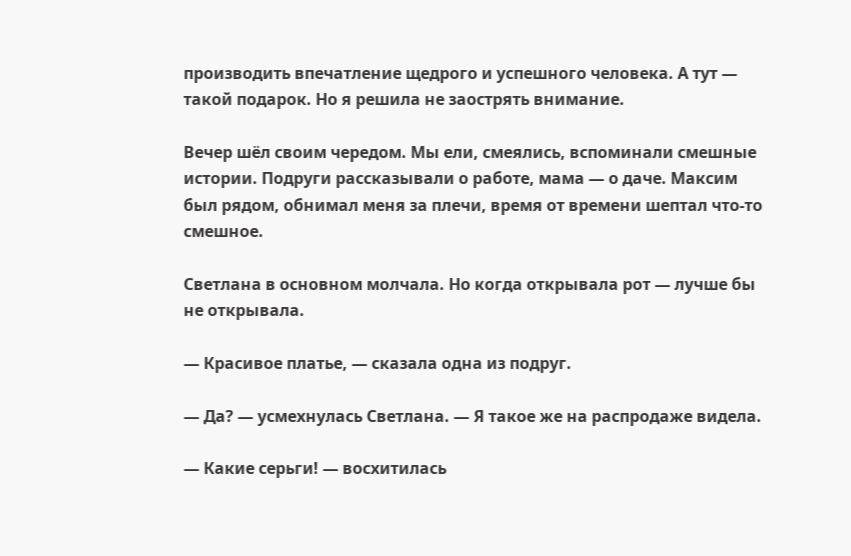производить впечатление щедрого и успешного человека. А тут — такой подарок. Но я решила не заострять внимание.

Вечер шёл своим чередом. Мы ели, смеялись, вспоминали смешные истории. Подруги рассказывали о работе, мама — о даче. Максим был рядом, обнимал меня за плечи, время от времени шептал что-то смешное.

Светлана в основном молчала. Но когда открывала рот — лучше бы не открывала.

— Красивое платье, — сказала одна из подруг.

— Да? — усмехнулась Светлана. — Я такое же на распродаже видела.

— Какие серьги! — восхитилась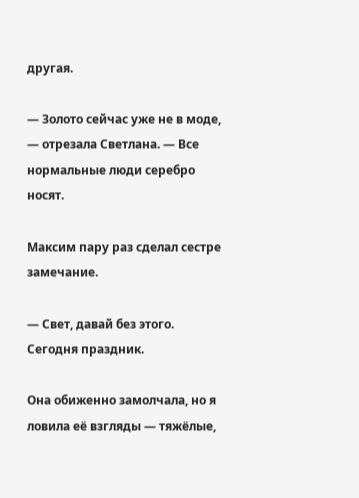другая.

— Золото сейчас уже не в моде, — отрезала Светлана. — Все нормальные люди серебро носят.

Максим пару раз сделал сестре замечание.

— Свет, давай без этого. Сегодня праздник.

Она обиженно замолчала, но я ловила её взгляды — тяжёлые,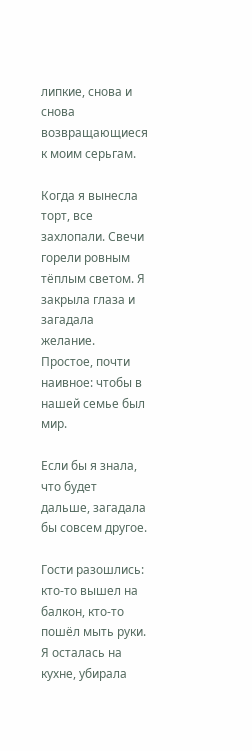липкие, снова и снова возвращающиеся к моим серьгам.

Когда я вынесла торт, все захлопали. Свечи горели ровным тёплым светом. Я закрыла глаза и загадала желание. Простое, почти наивное: чтобы в нашей семье был мир.

Если бы я знала, что будет дальше, загадала бы совсем другое.

Гости разошлись: кто-то вышел на балкон, кто-то пошёл мыть руки. Я осталась на кухне, убирала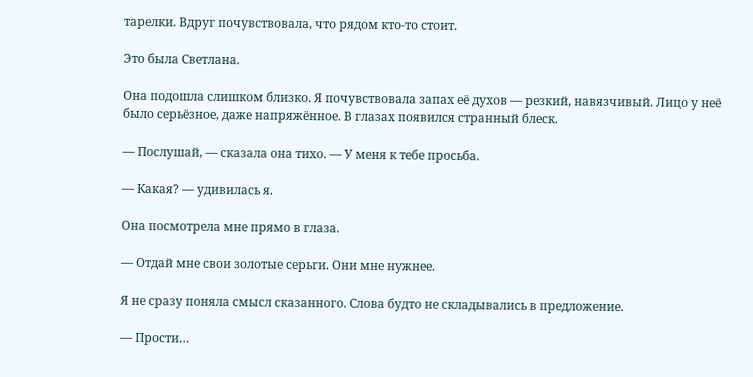тарелки. Вдруг почувствовала, что рядом кто-то стоит.

Это была Светлана.

Она подошла слишком близко. Я почувствовала запах её духов — резкий, навязчивый. Лицо у неё было серьёзное, даже напряжённое. В глазах появился странный блеск.

— Послушай, — сказала она тихо. — У меня к тебе просьба.

— Какая? — удивилась я.

Она посмотрела мне прямо в глаза.

— Отдай мне свои золотые серьги. Они мне нужнее.

Я не сразу поняла смысл сказанного. Слова будто не складывались в предложение.

— Прости…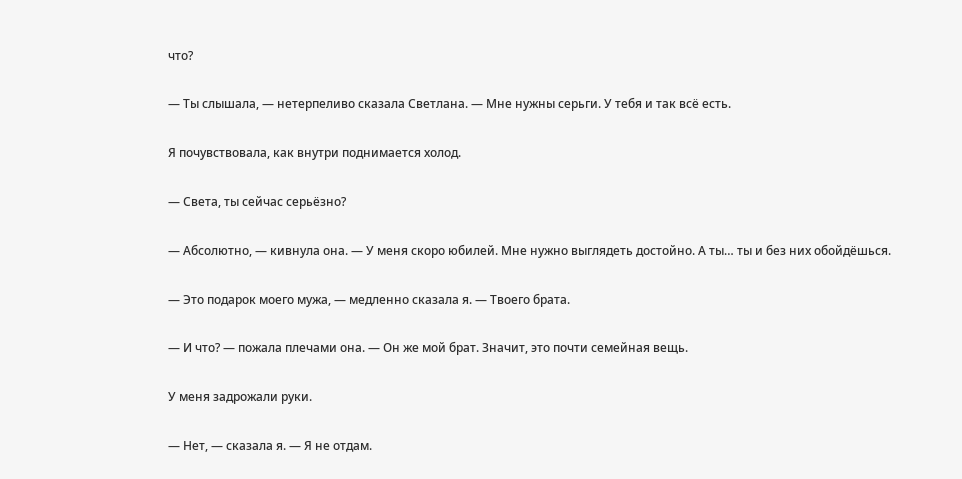что?

— Ты слышала, — нетерпеливо сказала Светлана. — Мне нужны серьги. У тебя и так всё есть.

Я почувствовала, как внутри поднимается холод.

— Света, ты сейчас серьёзно?

— Абсолютно, — кивнула она. — У меня скоро юбилей. Мне нужно выглядеть достойно. А ты… ты и без них обойдёшься.

— Это подарок моего мужа, — медленно сказала я. — Твоего брата.

— И что? — пожала плечами она. — Он же мой брат. Значит, это почти семейная вещь.

У меня задрожали руки.

— Нет, — сказала я. — Я не отдам.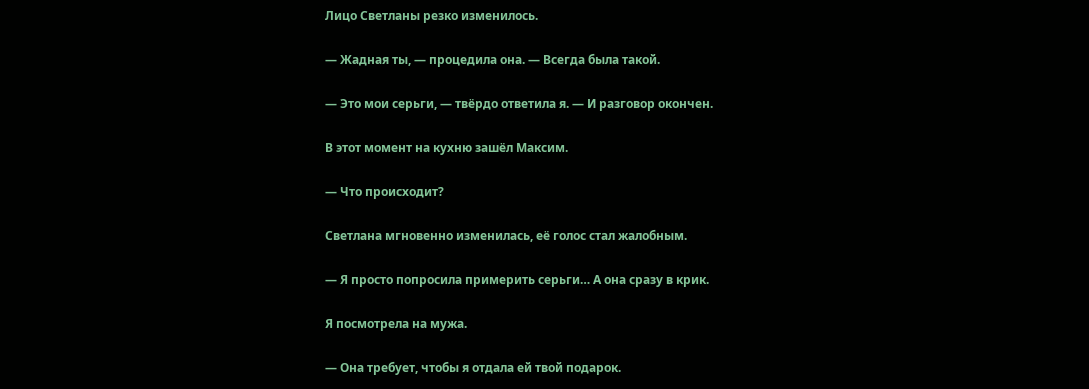Лицо Светланы резко изменилось.

— Жадная ты, — процедила она. — Всегда была такой.

— Это мои серьги, — твёрдо ответила я. — И разговор окончен.

В этот момент на кухню зашёл Максим.

— Что происходит?

Светлана мгновенно изменилась, её голос стал жалобным.

— Я просто попросила примерить серьги… А она сразу в крик.

Я посмотрела на мужа.

— Она требует, чтобы я отдала ей твой подарок.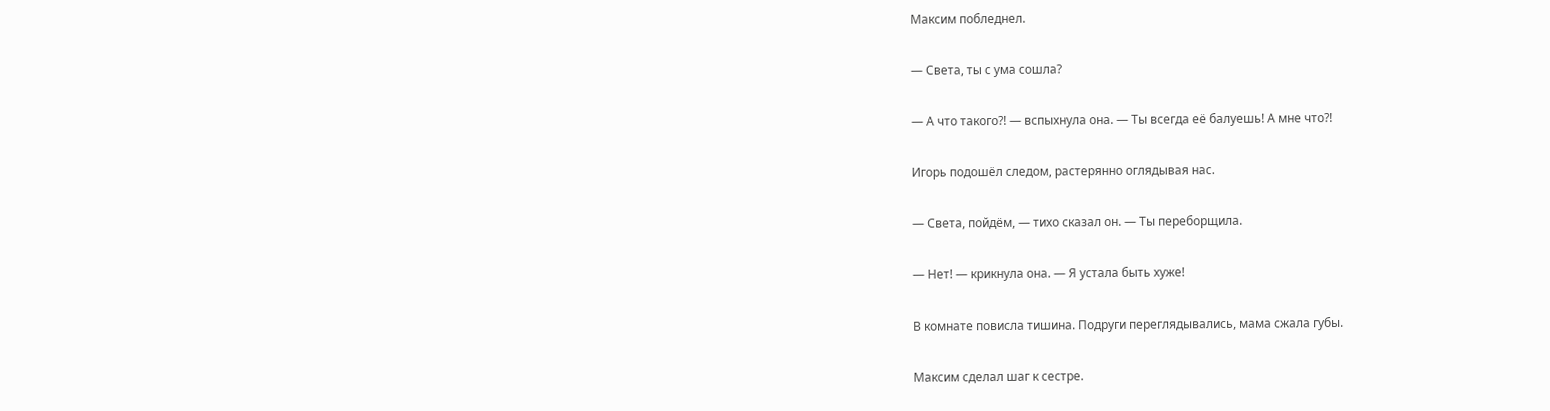Максим побледнел.

— Света, ты с ума сошла?

— А что такого?! — вспыхнула она. — Ты всегда её балуешь! А мне что?!

Игорь подошёл следом, растерянно оглядывая нас.

— Света, пойдём, — тихо сказал он. — Ты переборщила.

— Нет! — крикнула она. — Я устала быть хуже!

В комнате повисла тишина. Подруги переглядывались, мама сжала губы.

Максим сделал шаг к сестре.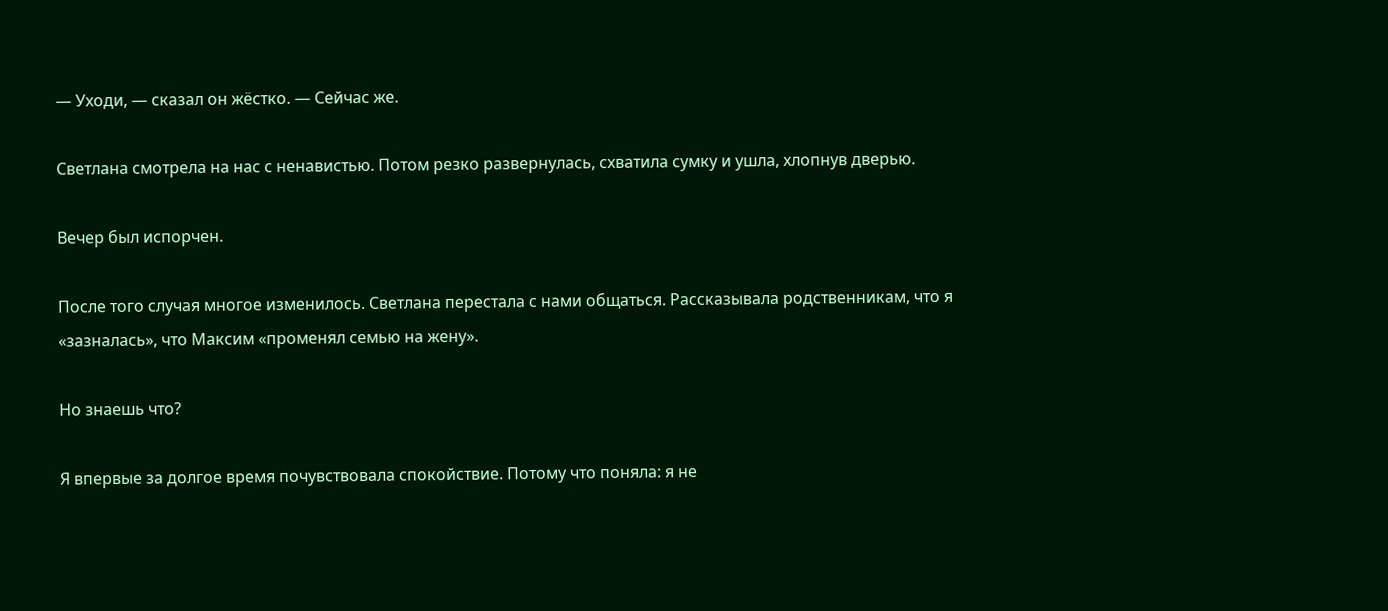— Уходи, — сказал он жёстко. — Сейчас же.

Светлана смотрела на нас с ненавистью. Потом резко развернулась, схватила сумку и ушла, хлопнув дверью.

Вечер был испорчен.

После того случая многое изменилось. Светлана перестала с нами общаться. Рассказывала родственникам, что я «зазналась», что Максим «променял семью на жену».

Но знаешь что?

Я впервые за долгое время почувствовала спокойствие. Потому что поняла: я не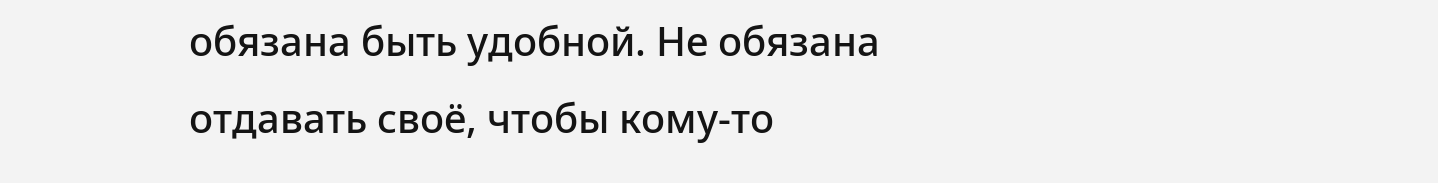обязана быть удобной. Не обязана отдавать своё, чтобы кому-то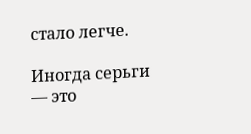стало легче.

Иногда серьги — это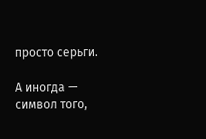просто серьги.

А иногда — символ того,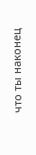что ты наконец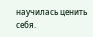научилась ценить себя.